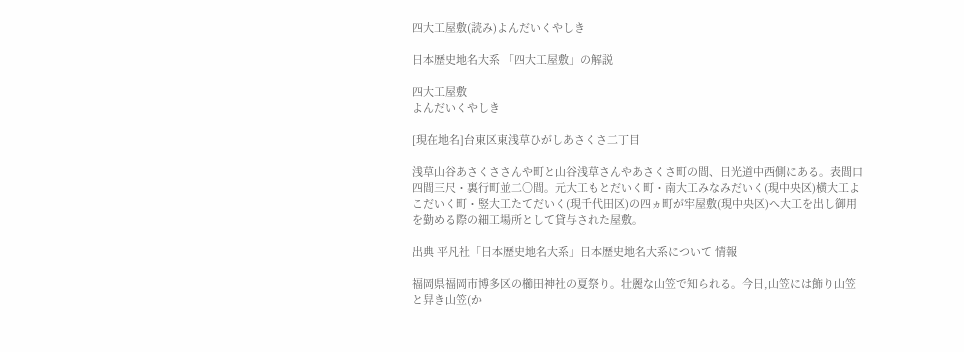四大工屋敷(読み)よんだいくやしき

日本歴史地名大系 「四大工屋敷」の解説

四大工屋敷
よんだいくやしき

[現在地名]台東区東浅草ひがしあさくさ二丁目

浅草山谷あさくささんや町と山谷浅草さんやあさくさ町の間、日光道中西側にある。表間口四間三尺・裏行町並二〇間。元大工もとだいく町・南大工みなみだいく(現中央区)横大工よこだいく町・竪大工たてだいく(現千代田区)の四ヵ町が牢屋敷(現中央区)へ大工を出し御用を勤める際の細工場所として貸与された屋敷。

出典 平凡社「日本歴史地名大系」日本歴史地名大系について 情報

福岡県福岡市博多区の櫛田神社の夏祭り。壮麗な山笠で知られる。今日,山笠には飾り山笠と舁き山笠(か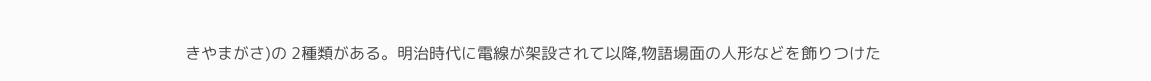きやまがさ)の 2種類がある。明治時代に電線が架設されて以降,物語場面の人形などを飾りつけた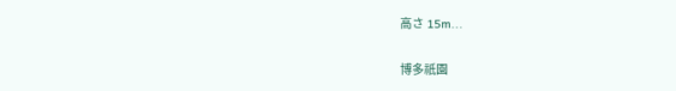高さ 15m...

博多祇園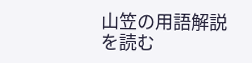山笠の用語解説を読む